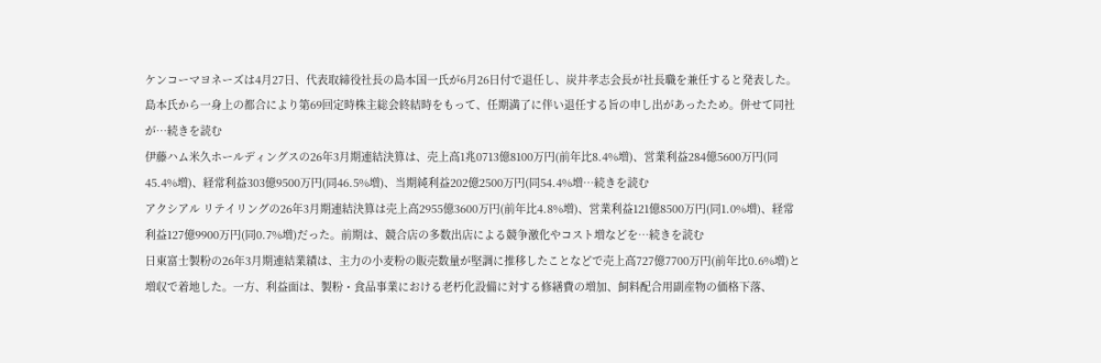ケンコーマヨネーズは4月27日、代表取締役社長の島本国一氏が6月26日付で退任し、炭井孝志会長が社長職を兼任すると発表した。 島本氏から一身上の都合により第69回定時株主総会終結時をもって、任期満了に伴い退任する旨の申し出があったため。併せて同社が…続きを読む
伊藤ハム米久ホールディングスの26年3月期連結決算は、売上高1兆0713億8100万円(前年比8.4%増)、営業利益284億5600万円(同45.4%増)、経常利益303億9500万円(同46.5%増)、当期純利益202億2500万円(同54.4%増…続きを読む
アクシアル リテイリングの26年3月期連結決算は売上高2955億3600万円(前年比4.8%増)、営業利益121億8500万円(同1.0%増)、経常利益127億9900万円(同0.7%増)だった。前期は、競合店の多数出店による競争激化やコスト増などを…続きを読む
日東富士製粉の26年3月期連結業績は、主力の小麦粉の販売数量が堅調に推移したことなどで売上高727億7700万円(前年比0.6%増)と増収で着地した。一方、利益面は、製粉・食品事業における老朽化設備に対する修繕費の増加、飼料配合用副産物の価格下落、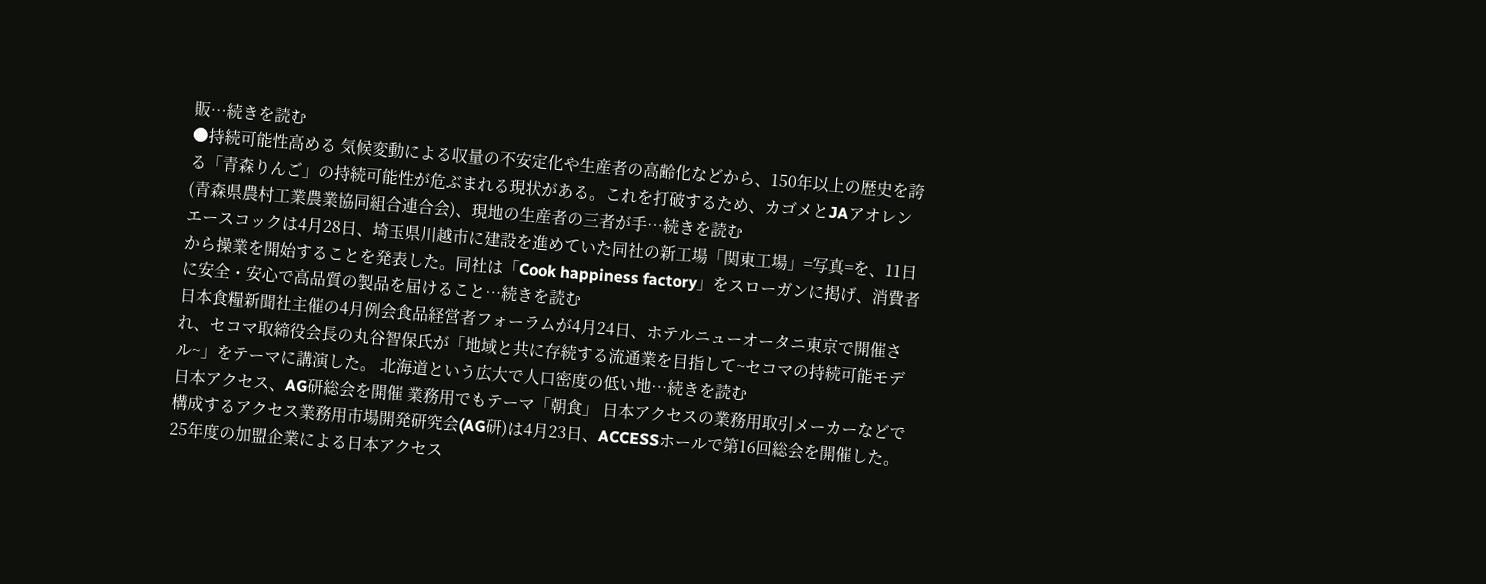販…続きを読む
●持続可能性高める 気候変動による収量の不安定化や生産者の高齢化などから、150年以上の歴史を誇る「青森りんご」の持続可能性が危ぶまれる現状がある。これを打破するため、カゴメとJAアオレン(青森県農村工業農業協同組合連合会)、現地の生産者の三者が手…続きを読む
エースコックは4月28日、埼玉県川越市に建設を進めていた同社の新工場「関東工場」=写真=を、11日から操業を開始することを発表した。同社は「Cook happiness factory」をスローガンに掲げ、消費者に安全・安心で高品質の製品を届けること…続きを読む
日本食糧新聞社主催の4月例会食品経営者フォーラムが4月24日、ホテルニューオータニ東京で開催され、セコマ取締役会長の丸谷智保氏が「地域と共に存続する流通業を目指して~セコマの持続可能モデル~」をテーマに講演した。 北海道という広大で人口密度の低い地…続きを読む
日本アクセス、AG研総会を開催 業務用でもテーマ「朝食」 日本アクセスの業務用取引メーカーなどで構成するアクセス業務用市場開発研究会(AG研)は4月23日、ACCESSホールで第16回総会を開催した。25年度の加盟企業による日本アクセス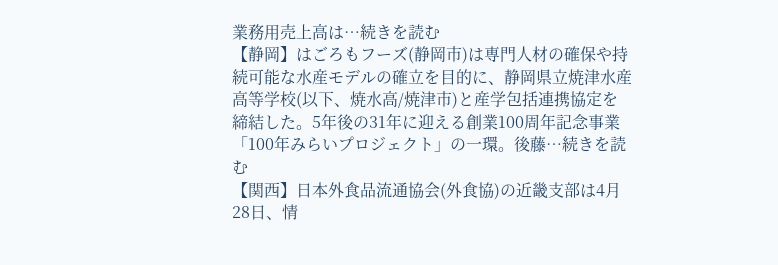業務用売上高は…続きを読む
【静岡】はごろもフーズ(静岡市)は専門人材の確保や持続可能な水産モデルの確立を目的に、静岡県立焼津水産高等学校(以下、焼水高/焼津市)と産学包括連携協定を締結した。5年後の31年に迎える創業100周年記念事業「100年みらいプロジェクト」の一環。後藤…続きを読む
【関西】日本外食品流通協会(外食協)の近畿支部は4月28日、情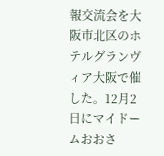報交流会を大阪市北区のホテルグランヴィア大阪で催した。12月2日にマイドームおおさ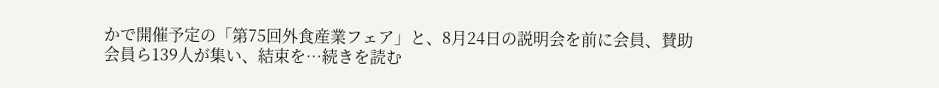かで開催予定の「第75回外食産業フェア」と、8月24日の説明会を前に会員、賛助会員ら139人が集い、結束を…続きを読む